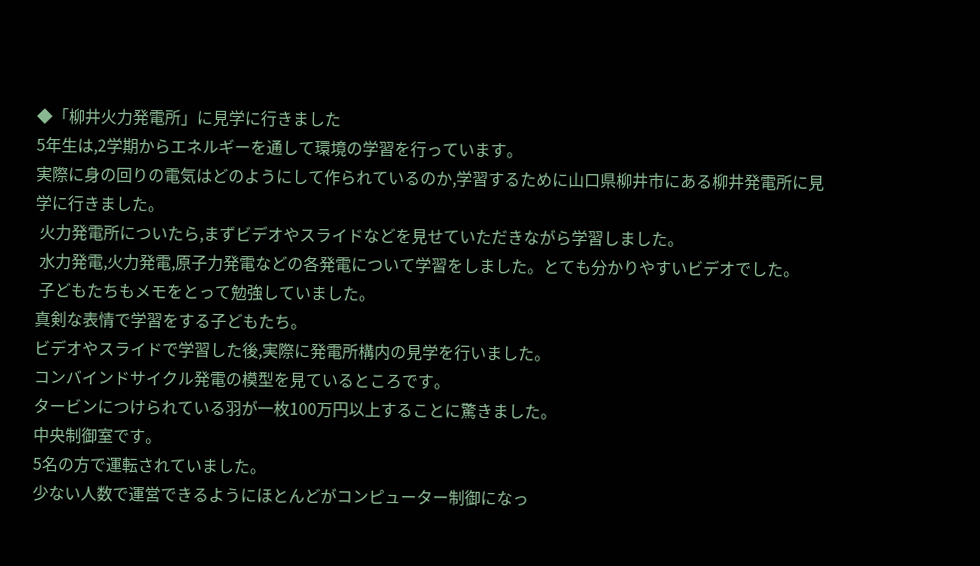◆「柳井火力発電所」に見学に行きました
5年生は,2学期からエネルギーを通して環境の学習を行っています。
実際に身の回りの電気はどのようにして作られているのか,学習するために山口県柳井市にある柳井発電所に見学に行きました。
 火力発電所についたら,まずビデオやスライドなどを見せていただきながら学習しました。
 水力発電,火力発電,原子力発電などの各発電について学習をしました。とても分かりやすいビデオでした。
 子どもたちもメモをとって勉強していました。
真剣な表情で学習をする子どもたち。
ビデオやスライドで学習した後,実際に発電所構内の見学を行いました。
コンバインドサイクル発電の模型を見ているところです。
タービンにつけられている羽が一枚100万円以上することに驚きました。
中央制御室です。
5名の方で運転されていました。
少ない人数で運営できるようにほとんどがコンピューター制御になっ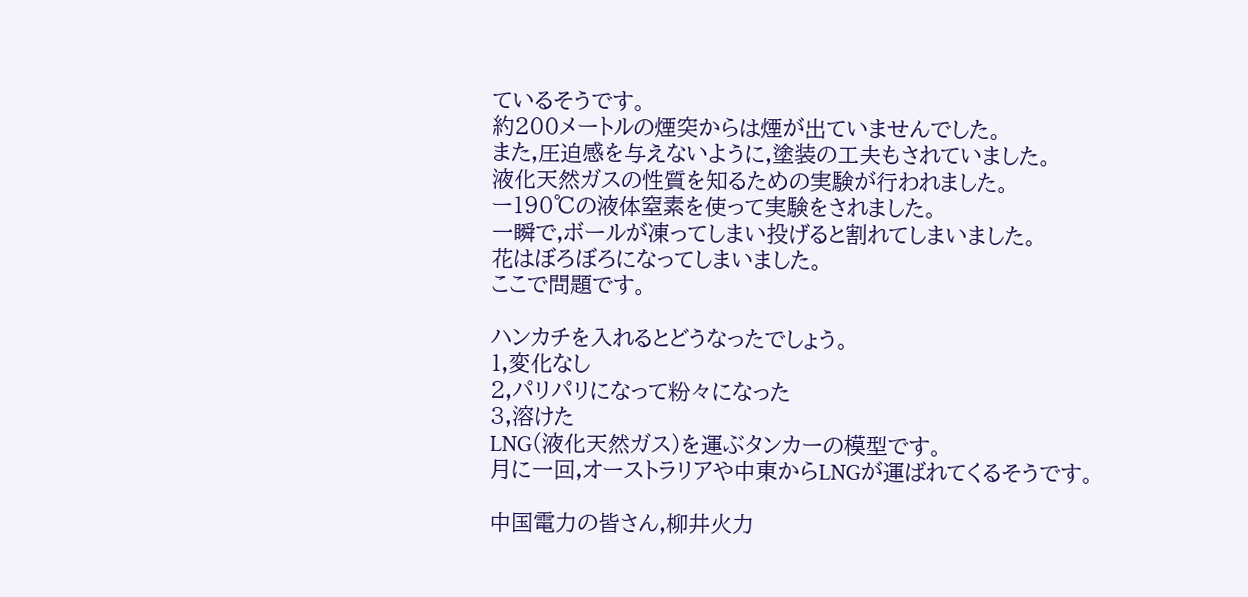ているそうです。
約200メートルの煙突からは煙が出ていませんでした。
また,圧迫感を与えないように,塗装の工夫もされていました。
液化天然ガスの性質を知るための実験が行われました。
ー190℃の液体窒素を使って実験をされました。
一瞬で,ボールが凍ってしまい投げると割れてしまいました。
花はぼろぼろになってしまいました。
ここで問題です。

ハンカチを入れるとどうなったでしょう。
1,変化なし
2,パリパリになって粉々になった
3,溶けた
LNG(液化天然ガス)を運ぶタンカーの模型です。
月に一回,オーストラリアや中東からLNGが運ばれてくるそうです。

中国電力の皆さん,柳井火力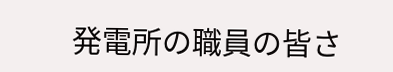発電所の職員の皆さ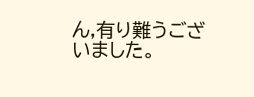ん,有り難うございました。